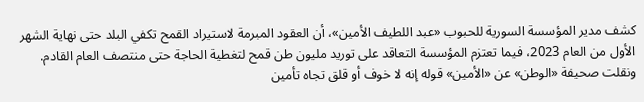كشف مدير المؤسسة السورية للحبوب «عبد اللطيف الأمين»، أن العقود المبرمة لاستيراد القمح تكفي البلد حتى نهاية الشهر الأول من العام 2023، فيما تعتزم المؤسسة التعاقد على توريد مليون طن قمح لتغطية الحاجة حتى منتصف العام القادم.
ونقلت صحيفة «الوطن» عن «الأمين» قوله إنه لا خوف أو قلق تجاه تأمين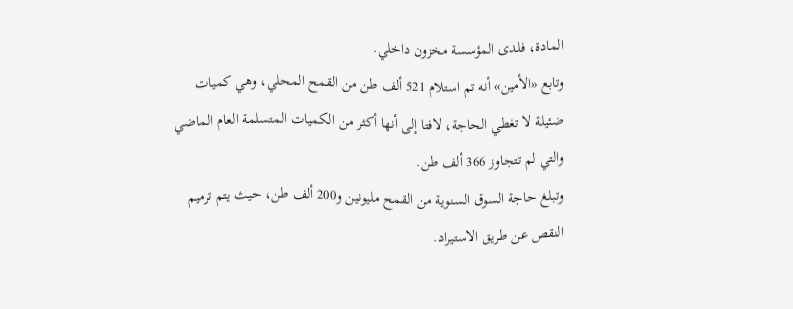المادة، فلدى المؤسسة مخزون داخلي.
وتابع «الأمين» أنه تم استلام 521 ألف طن من القمح المحلي، وهي كميات ضئيلة لا تغطي الحاجة، لافتا إلى أنها أكثر من الكميات المتسلمة العام الماضي والتي لم تتجاوز 366 ألف طن.
وتبلغ حاجة السوق السنوية من القمح مليونين و200 ألف طن، حيث يتم ترميم النقص عن طريق الاستيراد.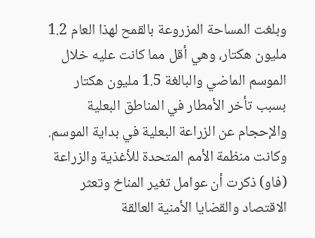وبلغت المساحة المزروعة بالقمح لهذا العام 1.2 مليون هكتار، وهي أقل مما كانت عليه خلال الموسم الماضي والبالغة 1.5 مليون هكتار بسبب تأخر الأمطار في المناطق البعلية والإحجام عن الزراعة البعلية في بداية الموسم.
وكانت منظمة الأمم المتحدة للأغذية والزراعة (فاو) ذكرت أن عوامل تغير المناخ وتعثر الاقتصاد والقضايا الأمنية العالقة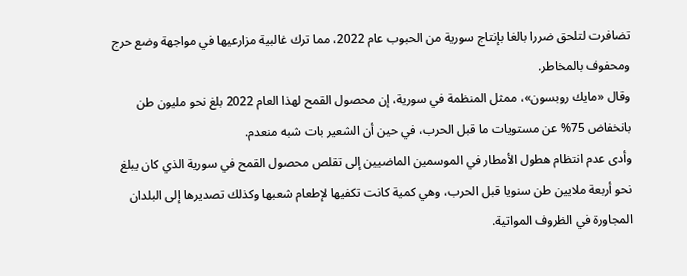تضافرت لتلحق ضررا بالغا بإنتاج سورية من الحبوب عام 2022، مما ترك غالبية مزارعيها في مواجهة وضع حرج ومحفوف بالمخاطر.
وقال «مايك روبسون»، ممثل المنظمة في سورية، إن محصول القمح لهذا العام 2022 بلغ نحو مليون طن بانخفاض 75% عن مستويات ما قبل الحرب، في حين أن الشعير بات شبه منعدم.
وأدى عدم انتظام هطول الأمطار في الموسمين الماضيين إلى تقلص محصول القمح في سورية الذي كان يبلغ نحو أربعة ملايين طن سنويا قبل الحرب، وهي كمية كانت تكفيها لإطعام شعبها وكذلك تصديرها إلى البلدان المجاورة في الظروف المواتية.